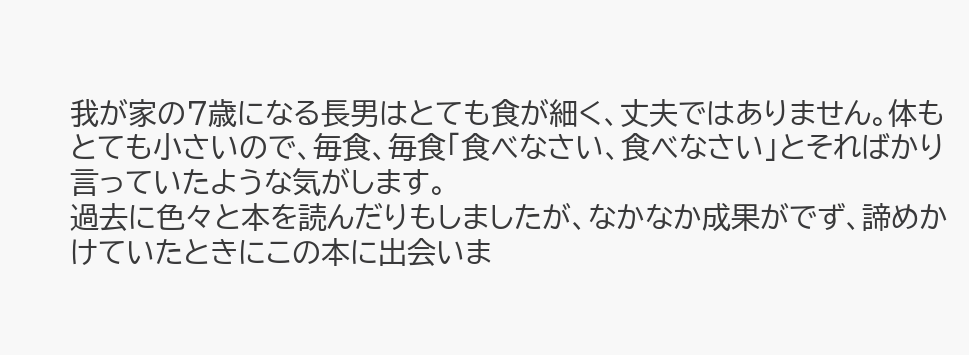我が家の7歳になる長男はとても食が細く、丈夫ではありません。体もとても小さいので、毎食、毎食「食べなさい、食べなさい」とそればかり言っていたような気がします。
過去に色々と本を読んだりもしましたが、なかなか成果がでず、諦めかけていたときにこの本に出会いま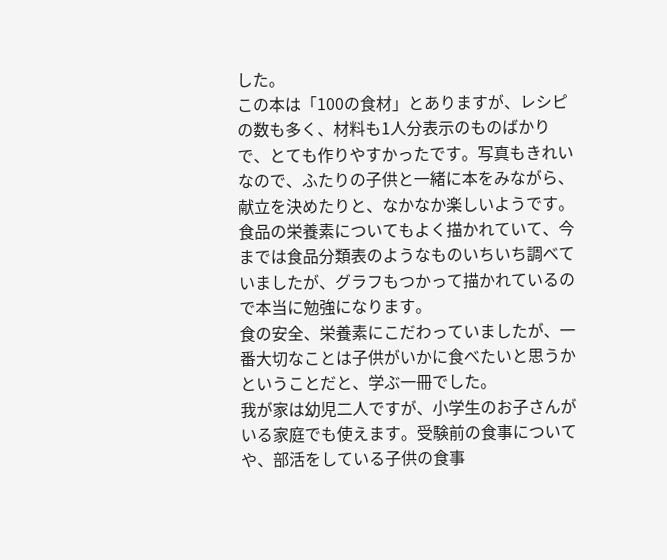した。
この本は「100の食材」とありますが、レシピの数も多く、材料も1人分表示のものばかりで、とても作りやすかったです。写真もきれいなので、ふたりの子供と一緒に本をみながら、献立を決めたりと、なかなか楽しいようです。
食品の栄養素についてもよく描かれていて、今までは食品分類表のようなものいちいち調べていましたが、グラフもつかって描かれているので本当に勉強になります。
食の安全、栄養素にこだわっていましたが、一番大切なことは子供がいかに食べたいと思うかということだと、学ぶ一冊でした。
我が家は幼児二人ですが、小学生のお子さんがいる家庭でも使えます。受験前の食事についてや、部活をしている子供の食事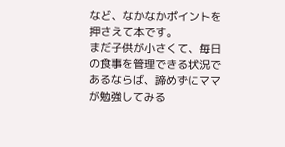など、なかなかポイントを押さえて本です。
まだ子供が小さくて、毎日の食事を管理できる状況であるならば、諦めずにママが勉強してみる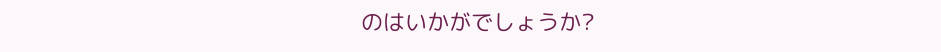のはいかがでしょうか?